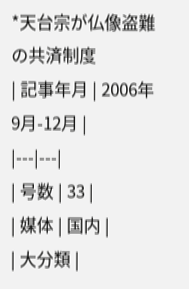*天台宗が仏像盗難の共済制度
| 記事年月 | 2006年9月-12月 |
|---|---|
| 号数 | 33 |
| 媒体 | 国内 |
| 大分類 |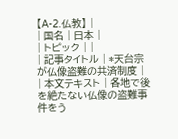【A-2.仏教】 |
| 国名 | 日本 |
| トピック | |
| 記事タイトル | *天台宗が仏像盗難の共済制度 |
| 本文テキスト | 各地で後を絶たない仏像の盗難事件をう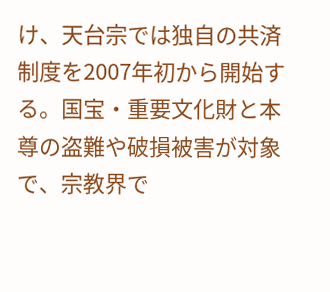け、天台宗では独自の共済制度を2007年初から開始する。国宝・重要文化財と本尊の盗難や破損被害が対象で、宗教界で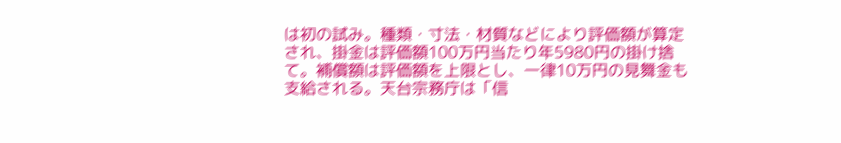は初の試み。種類・寸法・材質などにより評価額が算定され、掛金は評価額100万円当たり年5980円の掛け捨て。補償額は評価額を上限とし、一律10万円の見舞金も支給される。天台宗務庁は「信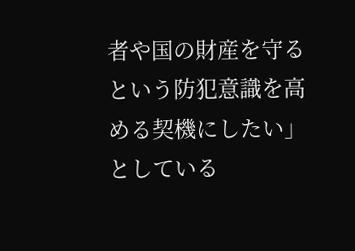者や国の財産を守るという防犯意識を高める契機にしたい」としている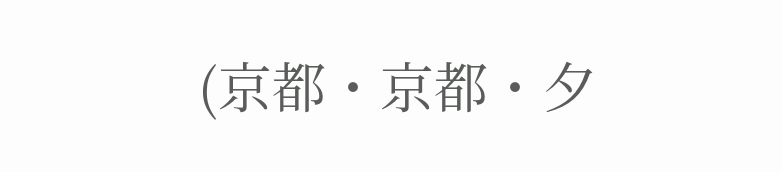(京都・京都・夕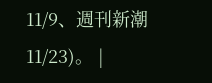11/9、週刊新潮 11/23)。 |